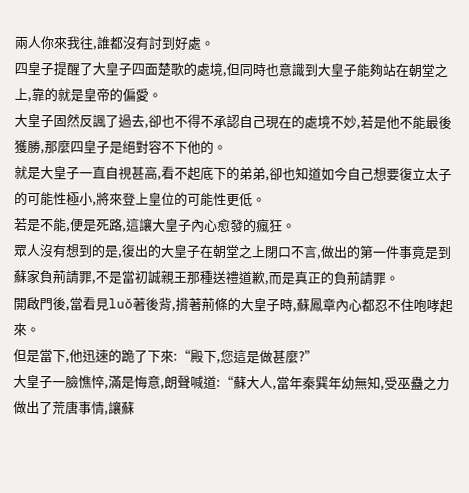兩人你來我往,誰都沒有討到好處。
四皇子提醒了大皇子四面楚歌的處境,但同時也意識到大皇子能夠站在朝堂之上,靠的就是皇帝的偏愛。
大皇子固然反諷了過去,卻也不得不承認自己現在的處境不妙,若是他不能最後獲勝,那麼四皇子是絕對容不下他的。
就是大皇子一直自視甚高,看不起底下的弟弟,卻也知道如今自己想要復立太子的可能性極小,將來登上皇位的可能性更低。
若是不能,便是死路,這讓大皇子內心愈發的瘋狂。
眾人沒有想到的是,復出的大皇子在朝堂之上閉口不言,做出的第一件事竟是到蘇家負荊請罪,不是當初誠親王那種送禮道歉,而是真正的負荊請罪。
開啟門後,當看見luǒ著後背,揹著荊條的大皇子時,蘇鳳章內心都忍不住咆哮起來。
但是當下,他迅速的跪了下來:“殿下,您這是做甚麼?”
大皇子一臉憔悴,滿是悔意,朗聲喊道:“蘇大人,當年秦巽年幼無知,受巫蠱之力做出了荒唐事情,讓蘇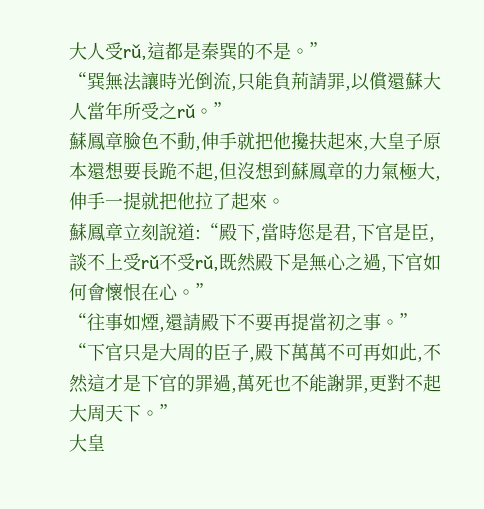大人受rǔ,這都是秦巽的不是。”
“巽無法讓時光倒流,只能負荊請罪,以償還蘇大人當年所受之rǔ。”
蘇鳳章臉色不動,伸手就把他攙扶起來,大皇子原本還想要長跪不起,但沒想到蘇鳳章的力氣極大,伸手一提就把他拉了起來。
蘇鳳章立刻說道:“殿下,當時您是君,下官是臣,談不上受rǔ不受rǔ,既然殿下是無心之過,下官如何會懷恨在心。”
“往事如煙,還請殿下不要再提當初之事。”
“下官只是大周的臣子,殿下萬萬不可再如此,不然這才是下官的罪過,萬死也不能謝罪,更對不起大周天下。”
大皇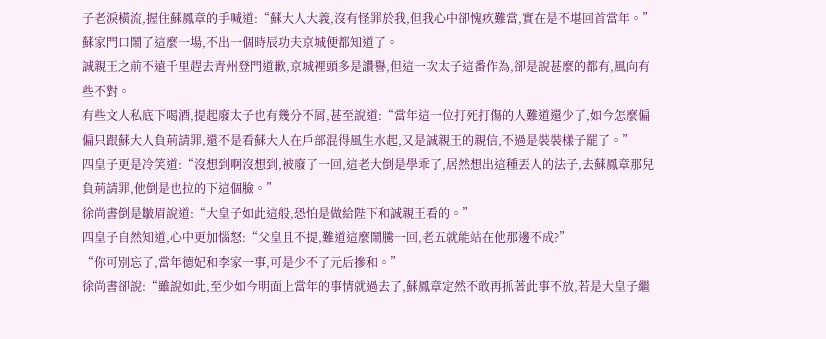子老淚橫流,握住蘇鳳章的手喊道:“蘇大人大義,沒有怪罪於我,但我心中卻愧疚難當,實在是不堪回首當年。”
蘇家門口鬧了這麼一場,不出一個時辰功夫京城便都知道了。
誠親王之前不遠千里趕去青州登門道歉,京城裡頭多是讚譽,但這一次太子這番作為,卻是說甚麼的都有,風向有些不對。
有些文人私底下喝酒,提起廢太子也有幾分不屑,甚至說道:“當年這一位打死打傷的人難道還少了,如今怎麼偏偏只跟蘇大人負荊請罪,還不是看蘇大人在戶部混得風生水起,又是誠親王的親信,不過是裝裝樣子罷了。”
四皇子更是冷笑道:“沒想到啊沒想到,被廢了一回,這老大倒是學乖了,居然想出這種丟人的法子,去蘇鳳章那兒負荊請罪,他倒是也拉的下這個臉。”
徐尚書倒是皺眉說道:“大皇子如此這般,恐怕是做給陛下和誠親王看的。”
四皇子自然知道,心中更加惱怒:“父皇且不提,難道這麼鬧騰一回,老五就能站在他那邊不成?”
“你可別忘了,當年德妃和李家一事,可是少不了元后摻和。”
徐尚書卻說:“雖說如此,至少如今明面上當年的事情就過去了,蘇鳳章定然不敢再抓著此事不放,若是大皇子繼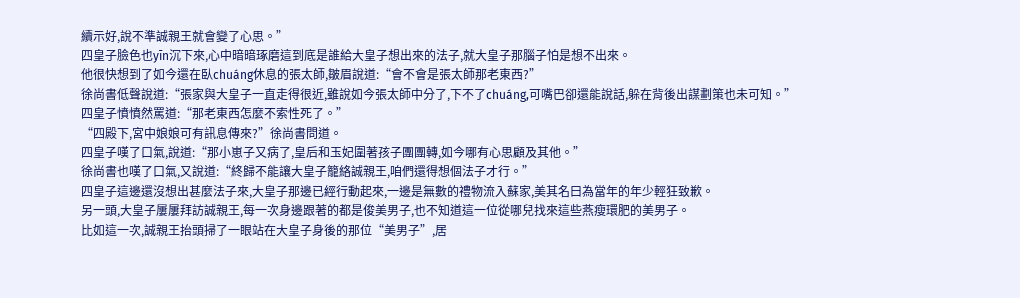續示好,說不準誠親王就會變了心思。”
四皇子臉色也yīn沉下來,心中暗暗琢磨這到底是誰給大皇子想出來的法子,就大皇子那腦子怕是想不出來。
他很快想到了如今還在臥chuáng休息的張太師,皺眉說道:“會不會是張太師那老東西?”
徐尚書低聲說道:“張家與大皇子一直走得很近,雖說如今張太師中分了,下不了chuáng,可嘴巴卻還能說話,躲在背後出謀劃策也未可知。”
四皇子憤憤然罵道:“那老東西怎麼不索性死了。”
“四殿下,宮中娘娘可有訊息傳來?”徐尚書問道。
四皇子嘆了口氣,說道:“那小崽子又病了,皇后和玉妃圍著孩子團團轉,如今哪有心思顧及其他。”
徐尚書也嘆了口氣,又說道:“終歸不能讓大皇子籠絡誠親王,咱們還得想個法子才行。”
四皇子這邊還沒想出甚麼法子來,大皇子那邊已經行動起來,一邊是無數的禮物流入蘇家,美其名曰為當年的年少輕狂致歉。
另一頭,大皇子屢屢拜訪誠親王,每一次身邊跟著的都是俊美男子,也不知道這一位從哪兒找來這些燕瘦環肥的美男子。
比如這一次,誠親王抬頭掃了一眼站在大皇子身後的那位“美男子”,居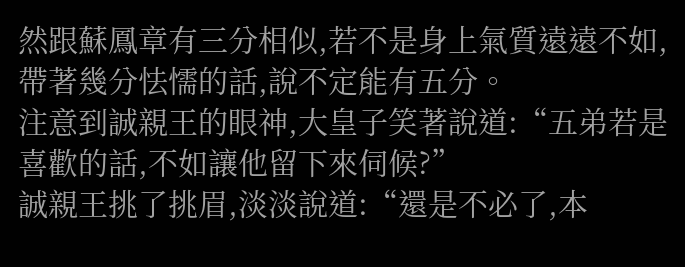然跟蘇鳳章有三分相似,若不是身上氣質遠遠不如,帶著幾分怯懦的話,說不定能有五分。
注意到誠親王的眼神,大皇子笑著說道:“五弟若是喜歡的話,不如讓他留下來伺候?”
誠親王挑了挑眉,淡淡說道:“還是不必了,本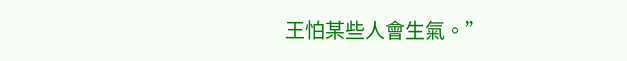王怕某些人會生氣。”